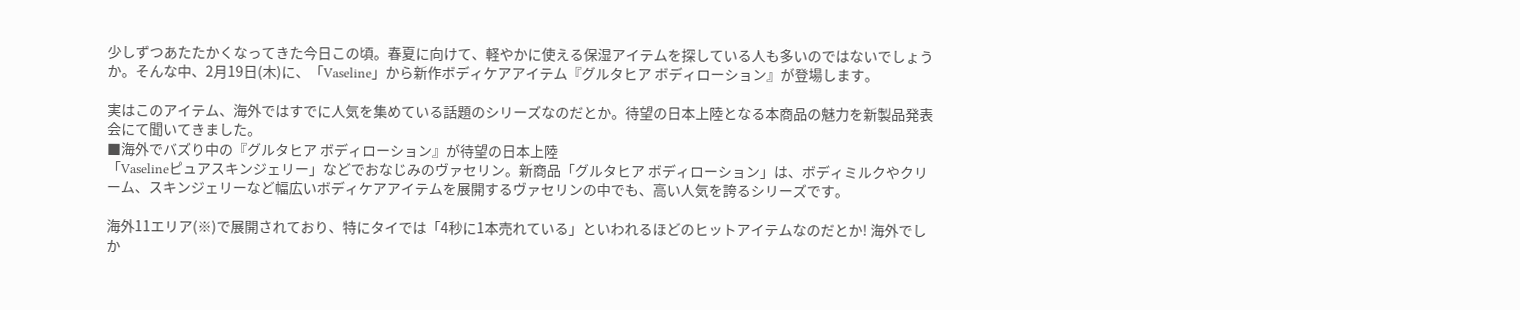少しずつあたたかくなってきた今日この頃。春夏に向けて、軽やかに使える保湿アイテムを探している人も多いのではないでしょうか。そんな中、2月19日(木)に、「Vaseline」から新作ボディケアアイテム『グルタヒア ボディローション』が登場します。

実はこのアイテム、海外ではすでに人気を集めている話題のシリーズなのだとか。待望の日本上陸となる本商品の魅力を新製品発表会にて聞いてきました。
■海外でバズり中の『グルタヒア ボディローション』が待望の日本上陸
「Vaselineピュアスキンジェリー」などでおなじみのヴァセリン。新商品「グルタヒア ボディローション」は、ボディミルクやクリーム、スキンジェリーなど幅広いボディケアアイテムを展開するヴァセリンの中でも、高い人気を誇るシリーズです。

海外11エリア(※)で展開されており、特にタイでは「4秒に1本売れている」といわれるほどのヒットアイテムなのだとか! 海外でしか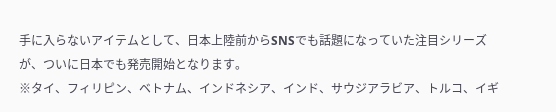手に入らないアイテムとして、日本上陸前からSNSでも話題になっていた注目シリーズが、ついに日本でも発売開始となります。
※タイ、フィリピン、ベトナム、インドネシア、インド、サウジアラビア、トルコ、イギ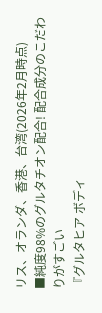リス、オランダ、香港、台湾(2026年2月時点)
■純度98%のグルタチオン配合! 配合成分のこだわりがすごい
『グルタヒア ボディ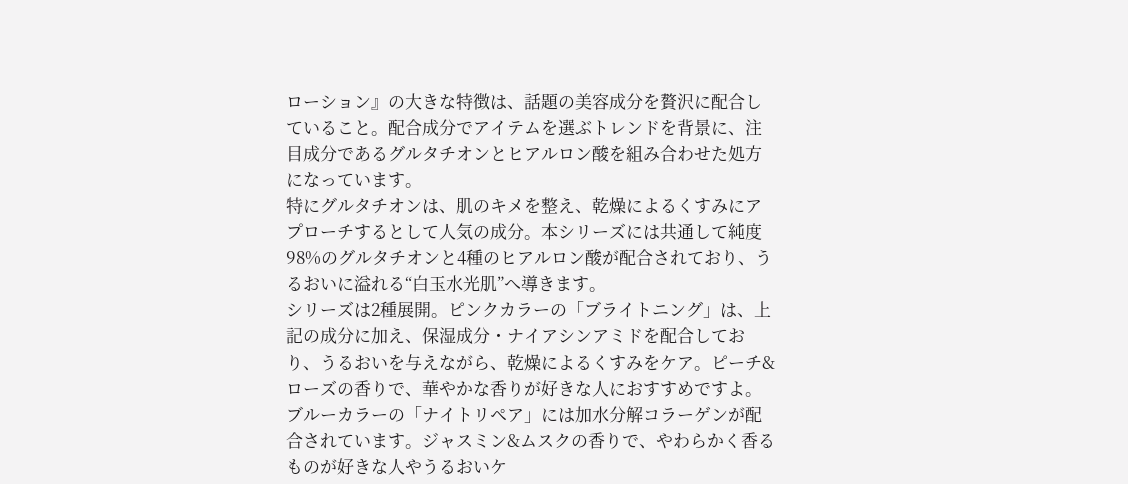ローション』の大きな特徴は、話題の美容成分を贅沢に配合していること。配合成分でアイテムを選ぶトレンドを背景に、注目成分であるグルタチオンとヒアルロン酸を組み合わせた処方になっています。
特にグルタチオンは、肌のキメを整え、乾燥によるくすみにアプローチするとして人気の成分。本シリーズには共通して純度98%のグルタチオンと4種のヒアルロン酸が配合されており、うるおいに溢れる“白玉水光肌”へ導きます。
シリーズは2種展開。ピンクカラーの「ブライトニング」は、上記の成分に加え、保湿成分・ナイアシンアミドを配合しており、うるおいを与えながら、乾燥によるくすみをケア。ピーチ&ローズの香りで、華やかな香りが好きな人におすすめですよ。
ブルーカラーの「ナイトリペア」には加水分解コラーゲンが配合されています。ジャスミン&ムスクの香りで、やわらかく香るものが好きな人やうるおいケ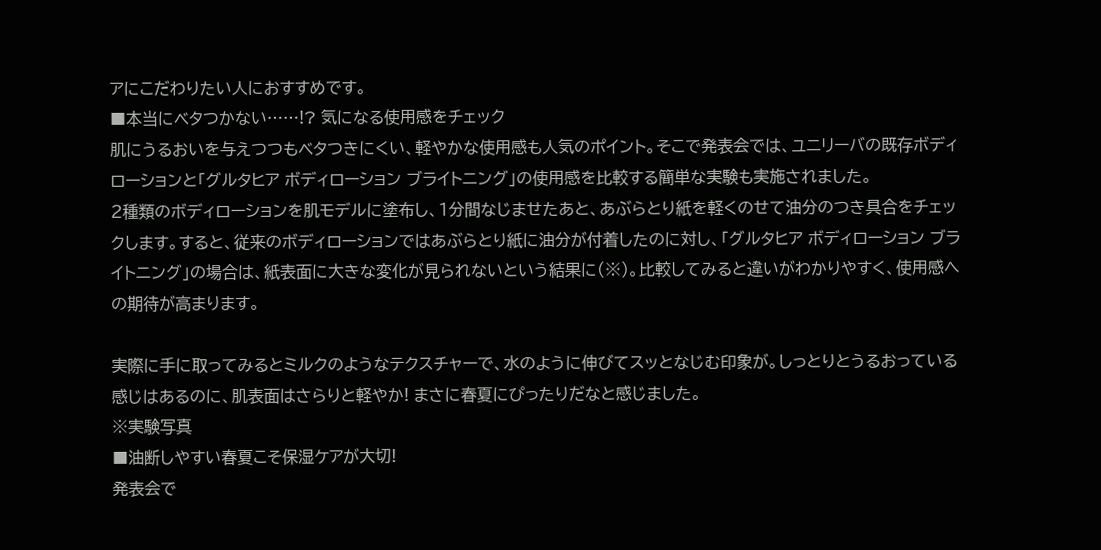アにこだわりたい人におすすめです。
■本当にベタつかない……!? 気になる使用感をチェック
肌にうるおいを与えつつもベタつきにくい、軽やかな使用感も人気のポイント。そこで発表会では、ユニリーバの既存ボディローションと「グルタヒア ボディローション ブライトニング」の使用感を比較する簡単な実験も実施されました。
2種類のボディローションを肌モデルに塗布し、1分間なじませたあと、あぶらとり紙を軽くのせて油分のつき具合をチェックします。すると、従来のボディローションではあぶらとり紙に油分が付着したのに対し、「グルタヒア ボディローション ブライトニング」の場合は、紙表面に大きな変化が見られないという結果に(※)。比較してみると違いがわかりやすく、使用感への期待が高まります。

実際に手に取ってみるとミルクのようなテクスチャーで、水のように伸びてスッとなじむ印象が。しっとりとうるおっている感じはあるのに、肌表面はさらりと軽やか! まさに春夏にぴったりだなと感じました。
※実験写真
■油断しやすい春夏こそ保湿ケアが大切!
発表会で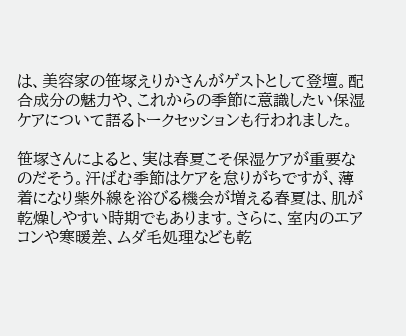は、美容家の笹塚えりかさんがゲストとして登壇。配合成分の魅力や、これからの季節に意識したい保湿ケアについて語るトークセッションも行われました。

笹塚さんによると、実は春夏こそ保湿ケアが重要なのだそう。汗ばむ季節はケアを怠りがちですが、薄着になり紫外線を浴びる機会が増える春夏は、肌が乾燥しやすい時期でもあります。さらに、室内のエアコンや寒暖差、ムダ毛処理なども乾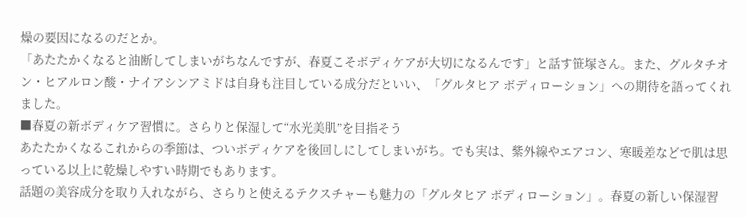燥の要因になるのだとか。
「あたたかくなると油断してしまいがちなんですが、春夏こそボディケアが大切になるんです」と話す笹塚さん。また、グルタチオン・ヒアルロン酸・ナイアシンアミドは自身も注目している成分だといい、「グルタヒア ボディローション」への期待を語ってくれました。
■春夏の新ボディケア習慣に。さらりと保湿して“水光美肌”を目指そう
あたたかくなるこれからの季節は、ついボディケアを後回しにしてしまいがち。でも実は、紫外線やエアコン、寒暖差などで肌は思っている以上に乾燥しやすい時期でもあります。
話題の美容成分を取り入れながら、さらりと使えるテクスチャーも魅力の「グルタヒア ボディローション」。春夏の新しい保湿習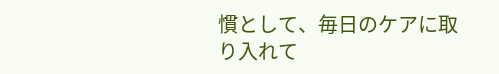慣として、毎日のケアに取り入れて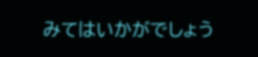みてはいかがでしょう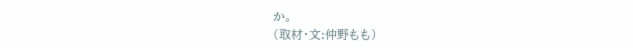か。
(取材・文:仲野もも)